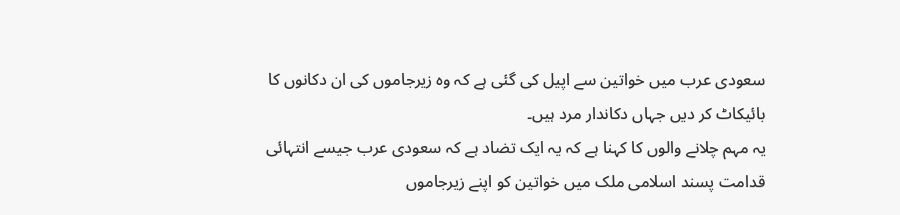سعودی عرب میں خواتین سے اپیل کی گئی ہے کہ وہ زیرجاموں کی ان دکانوں کا بائیکاٹ کر دیں جہاں دکاندار مرد ہیں۔
یہ مہم چلانے والوں کا کہنا ہے کہ یہ ایک تضاد ہے کہ سعودی عرب جیسے انتہائی قدامت پسند اسلامی ملک میں خواتین کو اپنے زیرجاموں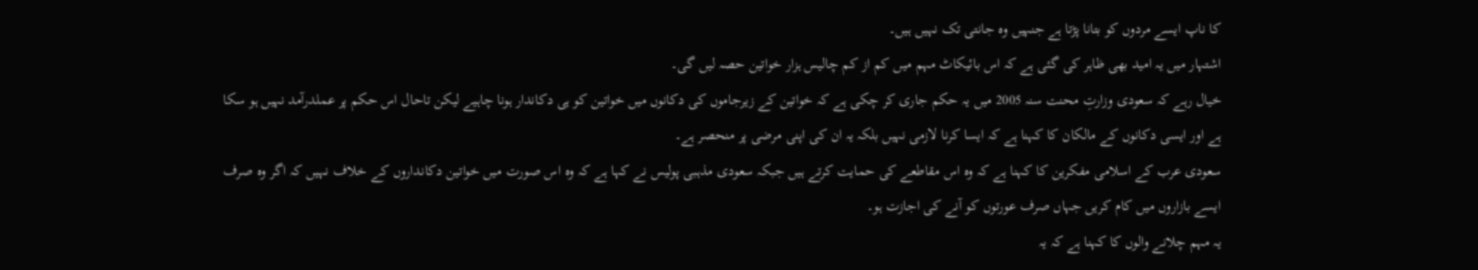کا ناپ ایسے مردوں کو بتانا پڑتا ہے جنہیں وہ جانتی تک نہیں ہیں۔
اشتہار میں یہ امید بھی ظاہر کی گئی ہے کہ اس بائیکاٹ مہم میں کم از کم چالیس ہزار خواتین حصہ لیں گی۔
خیال رہے کہ سعودی وزارتِ محنت سنہ 2005 میں یہ حکم جاری کر چکی ہے کہ خواتین کے زیرجاموں کی دکانوں میں خواتین کو ہی دکاندار ہونا چاہیے لیکن تاحال اس حکم پر عملدرآمد نہیں ہو سکا ہے اور ایسی دکانوں کے مالکان کا کہنا ہے کہ ایسا کرنا لازمی نہیں بلکہ یہ ان کی اپنی مرضی پر منحصر ہے۔
سعودی عرب کے اسلامی مفکرین کا کہنا ہے کہ وہ اس مقاطعے کی حمایت کرتے ہیں جبکہ سعودی مذہبی پولیس نے کہا ہے کہ وہ اس صورت میں خواتین دکانداروں کے خلاف نہیں کہ اگر وہ صرف ایسے بازاروں میں کام کریں جہاں صرف عورتوں کو آنے کی اجازت ہو۔
یہ مہم چلانے والوں کا کہنا ہے کہ یہ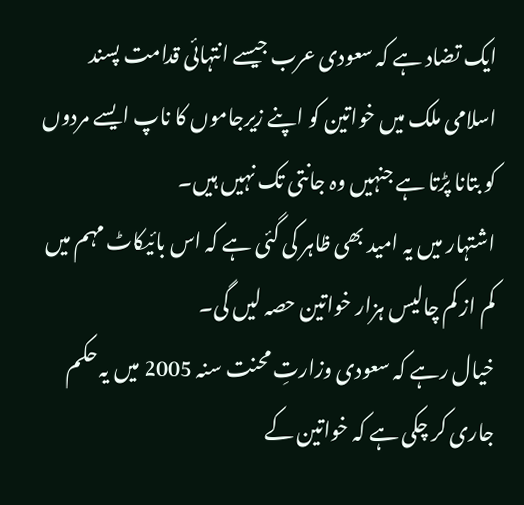ایک تضاد ہے کہ سعودی عرب جیسے انتہائی قدامت پسند اسلامی ملک میں خواتین کو اپنے زیرجاموں کا ناپ ایسے مردوں کو بتانا پڑتا ہے جنہیں وہ جانتی تک نہیں ہیں۔
اشتہار میں یہ امید بھی ظاہر کی گئی ہے کہ اس بائیکاٹ مہم میں کم از کم چالیس ہزار خواتین حصہ لیں گی۔
خیال رہے کہ سعودی وزارتِ محنت سنہ 2005 میں یہ حکم جاری کر چکی ہے کہ خواتین کے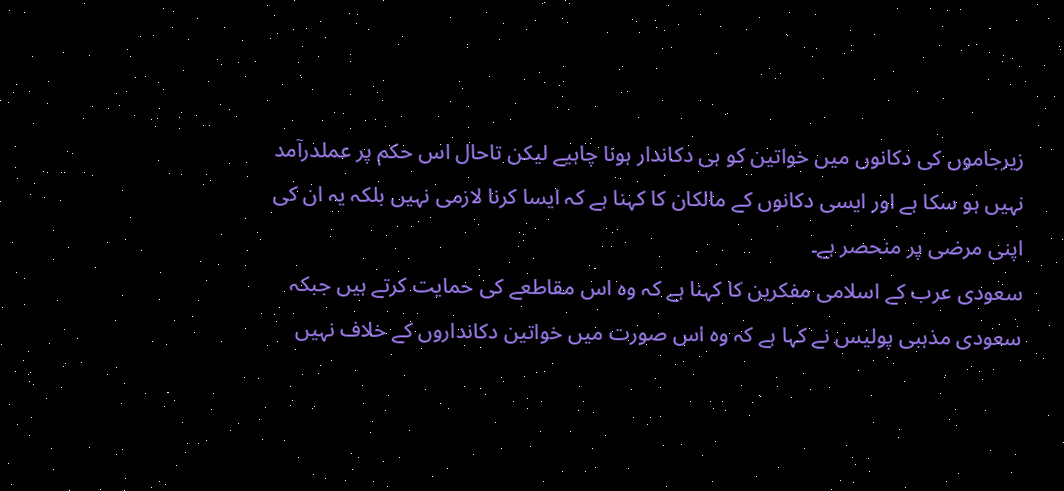زیرجاموں کی دکانوں میں خواتین کو ہی دکاندار ہونا چاہیے لیکن تاحال اس حکم پر عملدرآمد نہیں ہو سکا ہے اور ایسی دکانوں کے مالکان کا کہنا ہے کہ ایسا کرنا لازمی نہیں بلکہ یہ ان کی اپنی مرضی پر منحصر ہے۔
سعودی عرب کے اسلامی مفکرین کا کہنا ہے کہ وہ اس مقاطعے کی حمایت کرتے ہیں جبکہ سعودی مذہبی پولیس نے کہا ہے کہ وہ اس صورت میں خواتین دکانداروں کے خلاف نہیں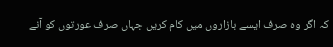کہ اگر وہ صرف ایسے بازاروں میں کام کریں جہاں صرف عورتوں کو آنے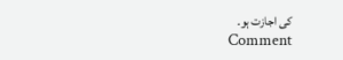کی اجازت ہو۔
Comment